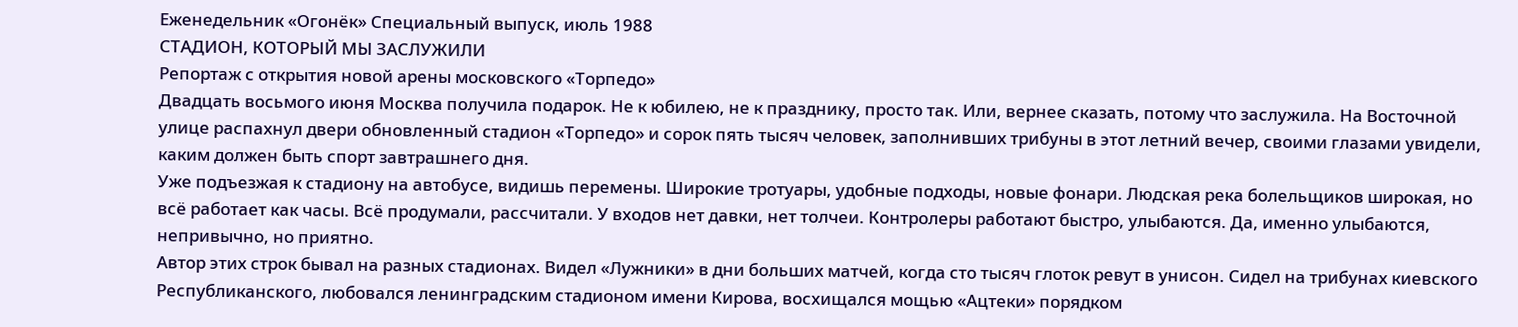Еженедельник «Огонёк» Специальный выпуск, июль 1988
СТАДИОН, КОТОРЫЙ МЫ ЗАСЛУЖИЛИ
Репортаж с открытия новой арены московского «Торпедо»
Двадцать восьмого июня Москва получила подарок. Не к юбилею, не к празднику, просто так. Или, вернее сказать, потому что заслужила. На Восточной улице распахнул двери обновленный стадион «Торпедо» и сорок пять тысяч человек, заполнивших трибуны в этот летний вечер, своими глазами увидели, каким должен быть спорт завтрашнего дня.
Уже подъезжая к стадиону на автобусе, видишь перемены. Широкие тротуары, удобные подходы, новые фонари. Людская река болельщиков широкая, но всё работает как часы. Всё продумали, рассчитали. У входов нет давки, нет толчеи. Контролеры работают быстро, улыбаются. Да, именно улыбаются, непривычно, но приятно.
Автор этих строк бывал на разных стадионах. Видел «Лужники» в дни больших матчей, когда сто тысяч глоток ревут в унисон. Сидел на трибунах киевского Республиканского, любовался ленинградским стадионом имени Кирова, восхищался мощью «Ацтеки» порядком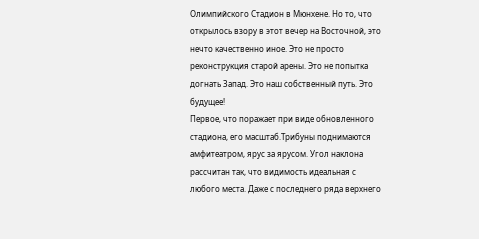Олимпийского Стадион в Мюнхене. Но то, что открылось взору в этот вечер на Восточной, это нечто качественно иное. Это не просто реконструкция старой арены. Это не попытка догнать Запад. Это наш собственный путь. Это будущее!
Первое, что поражает при виде обновленного стадиона, его масштаб.Трибуны поднимаются амфитеатром, ярус за ярусом. Угол наклона рассчитан так, что видимость идеальная с любого места. Даже с последнего ряда верхнего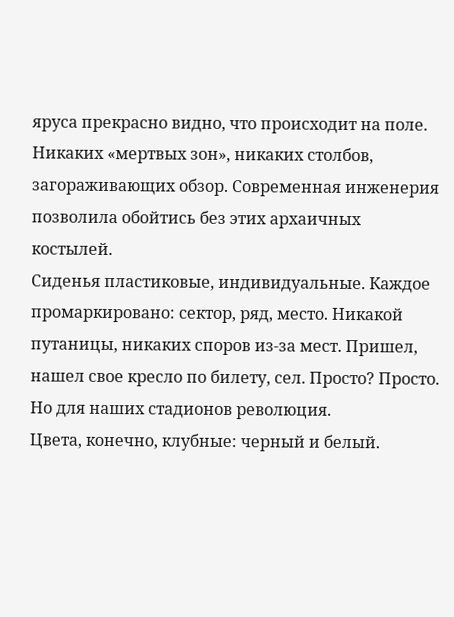яруса прекрасно видно, что происходит на поле. Никаких «мертвых зон», никаких столбов, загораживающих обзор. Современная инженерия позволила обойтись без этих архаичных костылей.
Сиденья пластиковые, индивидуальные. Каждое промаркировано: сектор, ряд, место. Никакой путаницы, никаких споров из-за мест. Пришел, нашел свое кресло по билету, сел. Просто? Просто. Но для наших стадионов революция.
Цвета, конечно, клубные: черный и белый.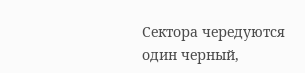Сектора чередуются один черный,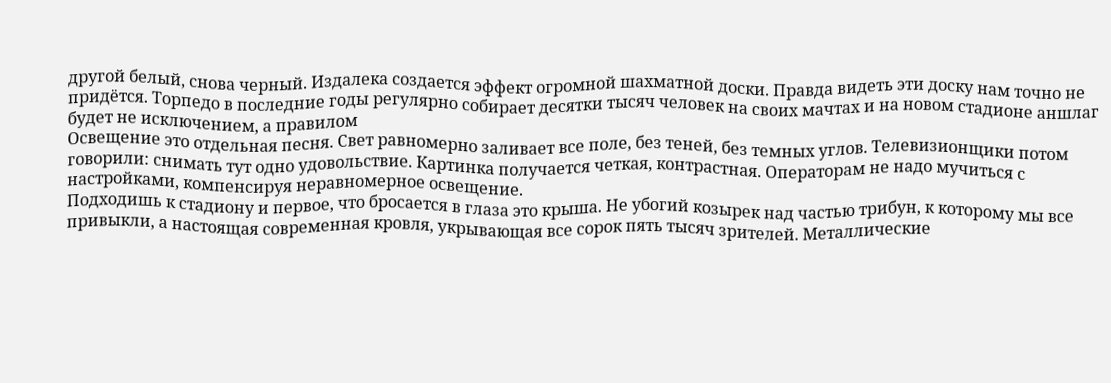другой белый, снова черный. Издалека создается эффект огромной шахматной доски. Правда видеть эти доску нам точно не придётся. Торпедо в последние годы регулярно собирает десятки тысяч человек на своих мачтах и на новом стадионе аншлаг будет не исключением, а правилом
Освещение это отдельная песня. Свет равномерно заливает все поле, без теней, без темных углов. Телевизионщики потом говорили: снимать тут одно удовольствие. Картинка получается четкая, контрастная. Операторам не надо мучиться с настройками, компенсируя неравномерное освещение.
Подходишь к стадиону и первое, что бросается в глаза это крыша. Не убогий козырек над частью трибун, к которому мы все привыкли, а настоящая современная кровля, укрывающая все сорок пять тысяч зрителей. Металлические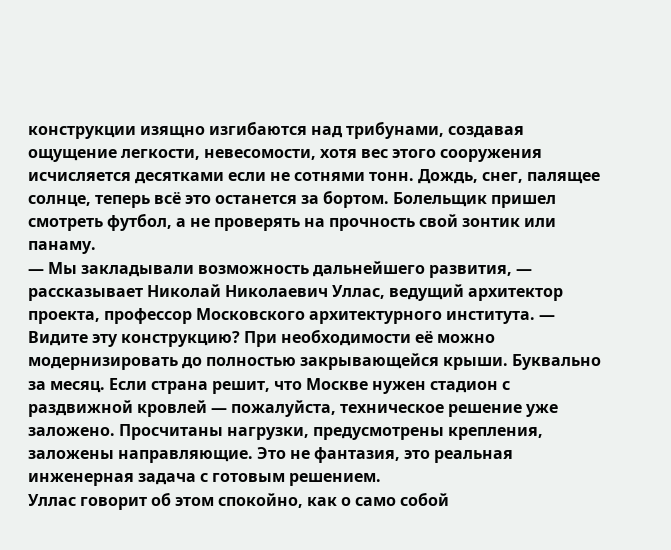конструкции изящно изгибаются над трибунами, создавая ощущение легкости, невесомости, хотя вес этого сооружения исчисляется десятками если не сотнями тонн. Дождь, снег, палящее солнце, теперь всё это останется за бортом. Болельщик пришел смотреть футбол, а не проверять на прочность свой зонтик или панаму.
— Мы закладывали возможность дальнейшего развития, — рассказывает Николай Николаевич Уллас, ведущий архитектор проекта, профессор Московского архитектурного института. — Видите эту конструкцию? При необходимости её можно модернизировать до полностью закрывающейся крыши. Буквально за месяц. Если страна решит, что Москве нужен стадион с раздвижной кровлей — пожалуйста, техническое решение уже заложено. Просчитаны нагрузки, предусмотрены крепления, заложены направляющие. Это не фантазия, это реальная инженерная задача с готовым решением.
Уллас говорит об этом спокойно, как о само собой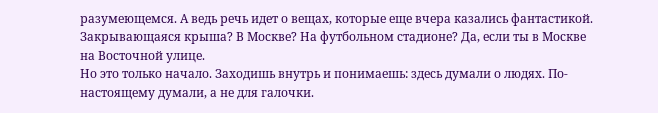разумеющемся. А ведь речь идет о вещах, которые еще вчера казались фантастикой. Закрывающаяся крыша? В Москве? На футбольном стадионе? Да, если ты в Москве на Восточной улице.
Но это только начало. Заходишь внутрь и понимаешь: здесь думали о людях. По-настоящему думали, а не для галочки.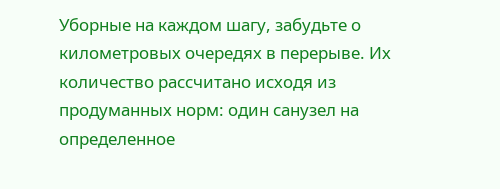Уборные на каждом шагу, забудьте о километровых очередях в перерыве. Их количество рассчитано исходя из продуманных норм: один санузел на определенное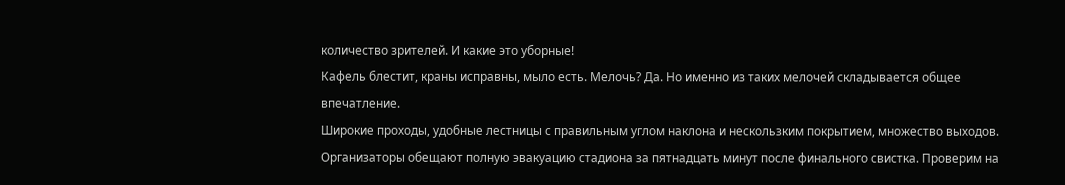количество зрителей. И какие это уборные!
Кафель блестит, краны исправны, мыло есть. Мелочь? Да. Но именно из таких мелочей складывается общее впечатление.
Широкие проходы, удобные лестницы с правильным углом наклона и нескользким покрытием, множество выходов. Организаторы обещают полную эвакуацию стадиона за пятнадцать минут после финального свистка. Проверим на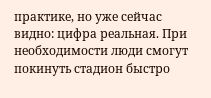практике, но уже сейчас видно: цифра реальная. При необходимости люди смогут покинуть стадион быстро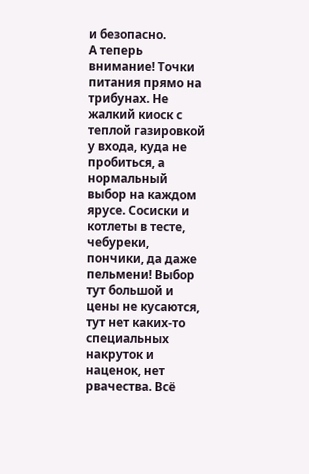и безопасно.
А теперь внимание! Точки питания прямо на трибунах. Не жалкий киоск с теплой газировкой у входа, куда не пробиться, а нормальный выбор на каждом ярусе. Сосиски и котлеты в тесте, чебуреки, пончики, да даже пельмени! Выбор тут большой и цены не кусаются, тут нет каких-то специальных накруток и наценок, нет рвачества. Всё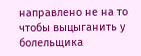направлено не на то чтобы выцыганить у болельщика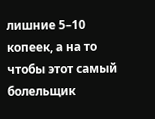лишние 5–10 копеек, а на то чтобы этот самый болельщик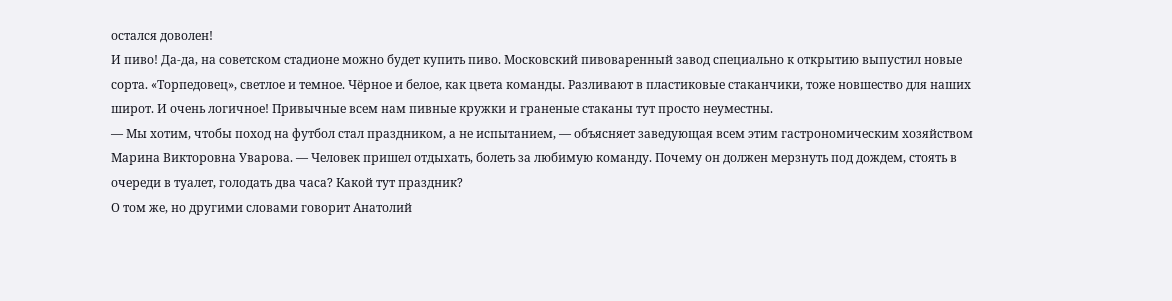остался доволен!
И пиво! Да-да, на советском стадионе можно будет купить пиво. Московский пивоваренный завод специально к открытию выпустил новые сорта. «Торпедовец», светлое и темное. Чёрное и белое, как цвета команды. Разливают в пластиковые стаканчики, тоже новшество для наших широт. И очень логичное! Привычные всем нам пивные кружки и граненые стаканы тут просто неуместны.
— Мы хотим, чтобы поход на футбол стал праздником, а не испытанием, — объясняет заведующая всем этим гастрономическим хозяйством Марина Викторовна Уварова. — Человек пришел отдыхать, болеть за любимую команду. Почему он должен мерзнуть под дождем, стоять в очереди в туалет, голодать два часа? Какой тут праздник?
О том же, но другими словами говорит Анатолий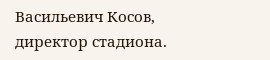Васильевич Косов, директор стадиона.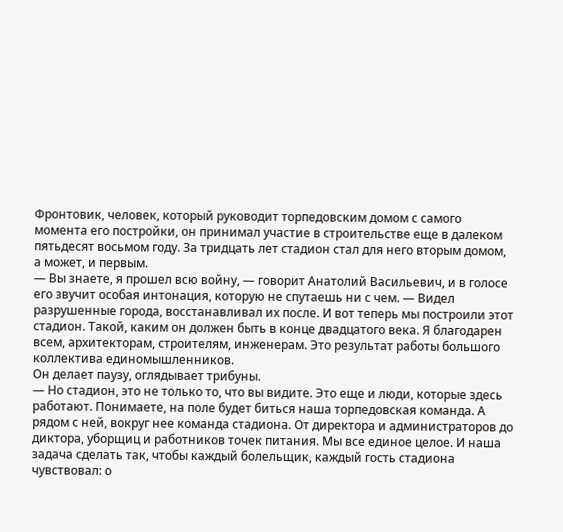Фронтовик, человек, который руководит торпедовским домом с самого момента его постройки, он принимал участие в строительстве еще в далеком пятьдесят восьмом году. За тридцать лет стадион стал для него вторым домом, а может, и первым.
— Вы знаете, я прошел всю войну, — говорит Анатолий Васильевич, и в голосе его звучит особая интонация, которую не спутаешь ни с чем. — Видел разрушенные города, восстанавливал их после. И вот теперь мы построили этот стадион. Такой, каким он должен быть в конце двадцатого века. Я благодарен всем, архитекторам, строителям, инженерам. Это результат работы большого коллектива единомышленников.
Он делает паузу, оглядывает трибуны.
— Но стадион, это не только то, что вы видите. Это еще и люди, которые здесь работают. Понимаете, на поле будет биться наша торпедовская команда. А рядом с ней, вокруг нее команда стадиона. От директора и администраторов до диктора, уборщиц и работников точек питания. Мы все единое целое. И наша задача сделать так, чтобы каждый болельщик, каждый гость стадиона чувствовал: о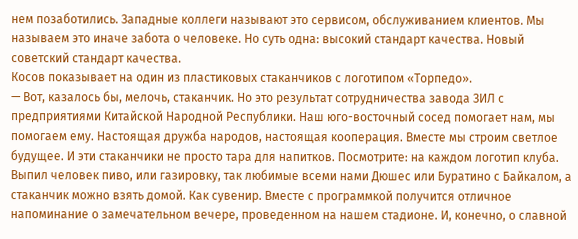нем позаботились. Западные коллеги называют это сервисом, обслуживанием клиентов. Мы называем это иначе забота о человеке. Но суть одна: высокий стандарт качества. Новый советский стандарт качества.
Косов показывает на один из пластиковых стаканчиков с логотипом «Торпедо».
— Вот, казалось бы, мелочь, стаканчик. Но это результат сотрудничества завода ЗИЛ с предприятиями Китайской Народной Республики. Наш юго-восточный сосед помогает нам, мы помогаем ему. Настоящая дружба народов, настоящая кооперация. Вместе мы строим светлое будущее. И эти стаканчики не просто тара для напитков. Посмотрите: на каждом логотип клуба. Выпил человек пиво, или газировку, так любимые всеми нами Дюшес или Буратино с Байкалом, а стаканчик можно взять домой. Как сувенир. Вместе с программкой получится отличное напоминание о замечательном вечере, проведенном на нашем стадионе. И, конечно, о славной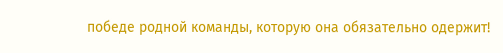победе родной команды, которую она обязательно одержит!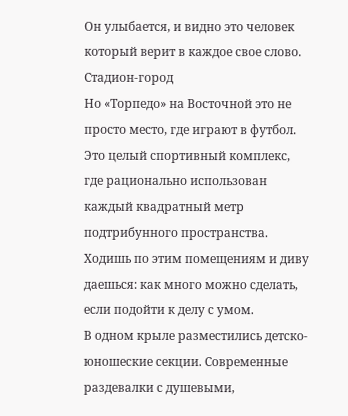Он улыбается, и видно это человек который верит в каждое свое слово.
Стадион-город
Но «Торпедо» на Восточной это не просто место, где играют в футбол. Это целый спортивный комплекс, где рационально использован каждый квадратный метр подтрибунного пространства. Ходишь по этим помещениям и диву даешься: как много можно сделать, если подойти к делу с умом.
В одном крыле разместились детско-юношеские секции. Современные раздевалки с душевыми,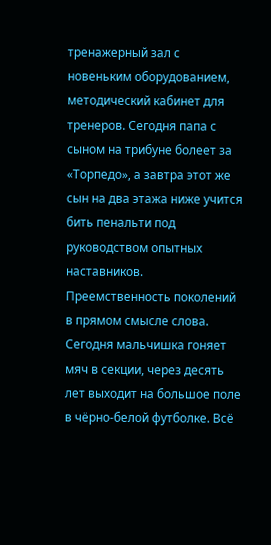тренажерный зал с новеньким оборудованием, методический кабинет для тренеров. Сегодня папа с сыном на трибуне болеет за «Торпедо», а завтра этот же сын на два этажа ниже учится бить пенальти под руководством опытных наставников. Преемственность поколений в прямом смысле слова. Сегодня мальчишка гоняет мяч в секции, через десять лет выходит на большое поле в чёрно-белой футболке. Всё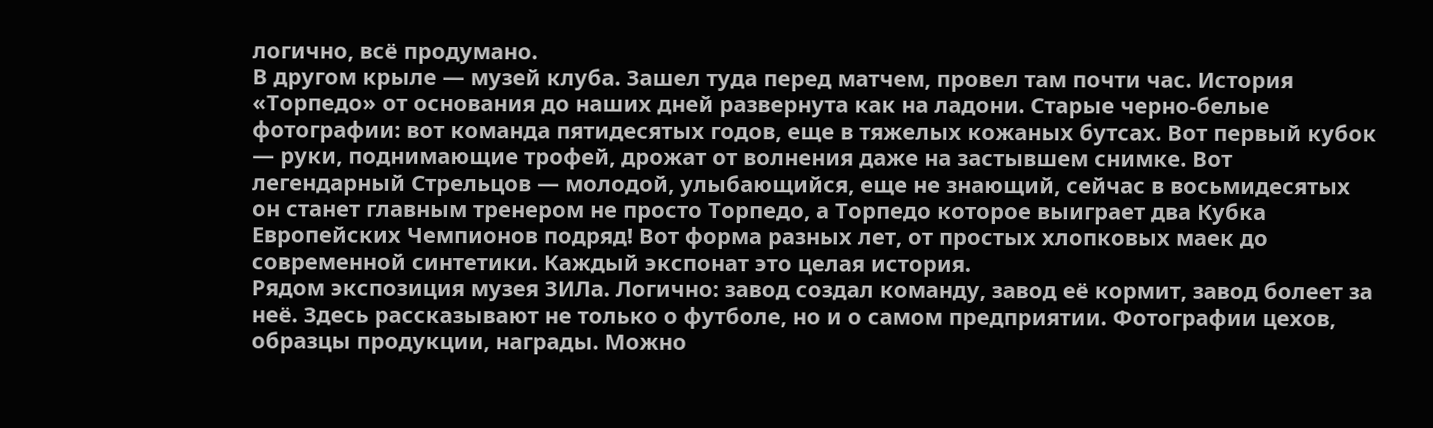логично, всё продумано.
В другом крыле — музей клуба. Зашел туда перед матчем, провел там почти час. История «Торпедо» от основания до наших дней развернута как на ладони. Старые черно-белые фотографии: вот команда пятидесятых годов, еще в тяжелых кожаных бутсах. Вот первый кубок — руки, поднимающие трофей, дрожат от волнения даже на застывшем снимке. Вот легендарный Стрельцов — молодой, улыбающийся, еще не знающий, сейчас в восьмидесятых он станет главным тренером не просто Торпедо, а Торпедо которое выиграет два Кубка Европейских Чемпионов подряд! Вот форма разных лет, от простых хлопковых маек до современной синтетики. Каждый экспонат это целая история.
Рядом экспозиция музея ЗИЛа. Логично: завод создал команду, завод её кормит, завод болеет за неё. Здесь рассказывают не только о футболе, но и о самом предприятии. Фотографии цехов, образцы продукции, награды. Можно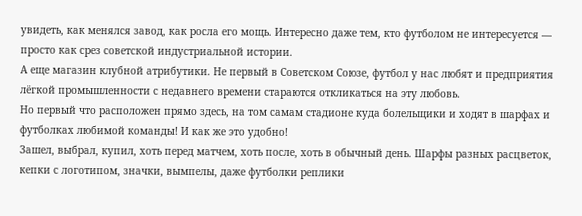увидеть, как менялся завод, как росла его мощь. Интересно даже тем, кто футболом не интересуется — просто как срез советской индустриальной истории.
А еще магазин клубной атрибутики. Не первый в Советском Союзе, футбол у нас любят и предприятия лёгкой промышленности с недавнего времени стараются откликаться на эту любовь.
Но первый что расположен прямо здесь, на том самам стадионе куда болельщики и ходят в шарфах и футболках любимой команды! И как же это удобно!
Зашел, выбрал, купил, хоть перед матчем, хоть после, хоть в обычный день. Шарфы разных расцветок, кепки с логотипом, значки, вымпелы, даже футболки реплики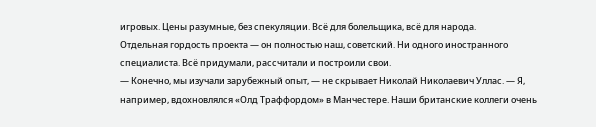игровых. Цены разумные, без спекуляции. Всё для болельщика, всё для народа.
Отдельная гордость проекта — он полностью наш, советский. Ни одного иностранного специалиста. Всё придумали, рассчитали и построили свои.
— Конечно, мы изучали зарубежный опыт, — не скрывает Николай Николаевич Уллас. — Я, например, вдохновлялся «Олд Траффордом» в Манчестере. Наши британские коллеги очень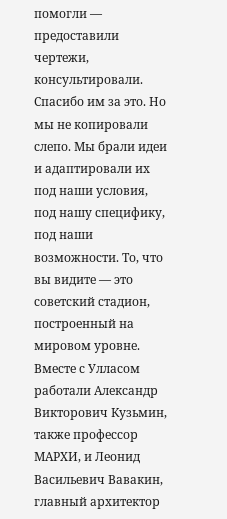помогли — предоставили чертежи, консультировали. Спасибо им за это. Но мы не копировали слепо. Мы брали идеи и адаптировали их под наши условия, под нашу специфику, под наши возможности. То, что вы видите — это советский стадион, построенный на мировом уровне.
Вместе с Улласом работали Александр Викторович Кузьмин, также профессор МАРХИ, и Леонид Васильевич Вавакин, главный архитектор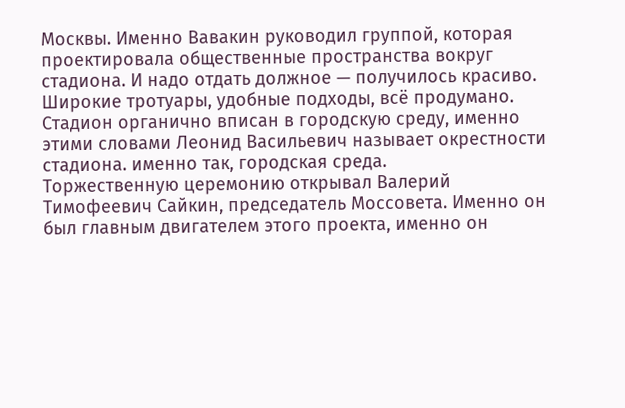Москвы. Именно Вавакин руководил группой, которая проектировала общественные пространства вокруг стадиона. И надо отдать должное — получилось красиво. Широкие тротуары, удобные подходы, всё продумано. Стадион органично вписан в городскую среду, именно этими словами Леонид Васильевич называет окрестности стадиона. именно так, городская среда.
Торжественную церемонию открывал Валерий Тимофеевич Сайкин, председатель Моссовета. Именно он был главным двигателем этого проекта, именно он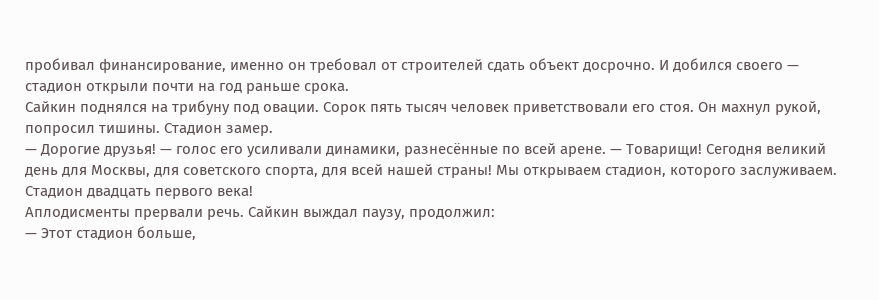пробивал финансирование, именно он требовал от строителей сдать объект досрочно. И добился своего — стадион открыли почти на год раньше срока.
Сайкин поднялся на трибуну под овации. Сорок пять тысяч человек приветствовали его стоя. Он махнул рукой, попросил тишины. Стадион замер.
— Дорогие друзья! — голос его усиливали динамики, разнесённые по всей арене. — Товарищи! Сегодня великий день для Москвы, для советского спорта, для всей нашей страны! Мы открываем стадион, которого заслуживаем. Стадион двадцать первого века!
Аплодисменты прервали речь. Сайкин выждал паузу, продолжил:
— Этот стадион больше,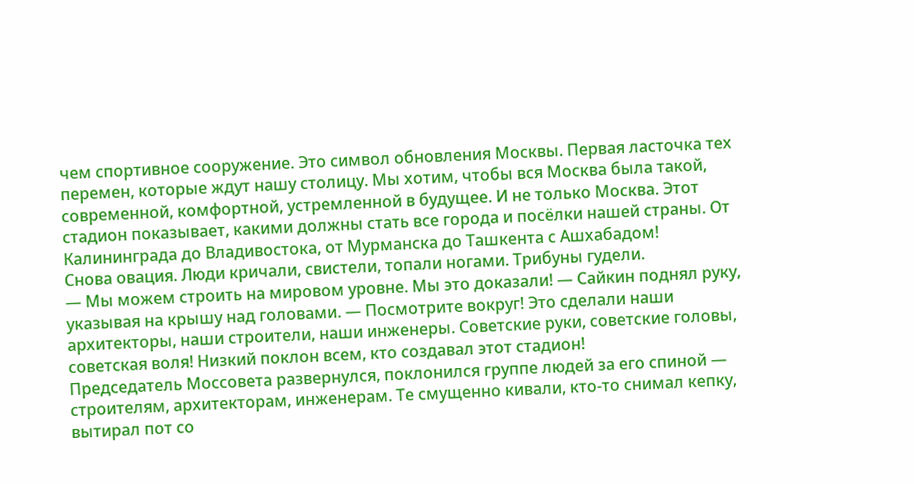чем спортивное сооружение. Это символ обновления Москвы. Первая ласточка тех перемен, которые ждут нашу столицу. Мы хотим, чтобы вся Москва была такой, современной, комфортной, устремленной в будущее. И не только Москва. Этот стадион показывает, какими должны стать все города и посёлки нашей страны. От Калининграда до Владивостока, от Мурманска до Ташкента с Ашхабадом!
Снова овация. Люди кричали, свистели, топали ногами. Трибуны гудели.
— Мы можем строить на мировом уровне. Мы это доказали! — Сайкин поднял руку, указывая на крышу над головами. — Посмотрите вокруг! Это сделали наши архитекторы, наши строители, наши инженеры. Советские руки, советские головы, советская воля! Низкий поклон всем, кто создавал этот стадион!
Председатель Моссовета развернулся, поклонился группе людей за его спиной — строителям, архитекторам, инженерам. Те смущенно кивали, кто-то снимал кепку, вытирал пот со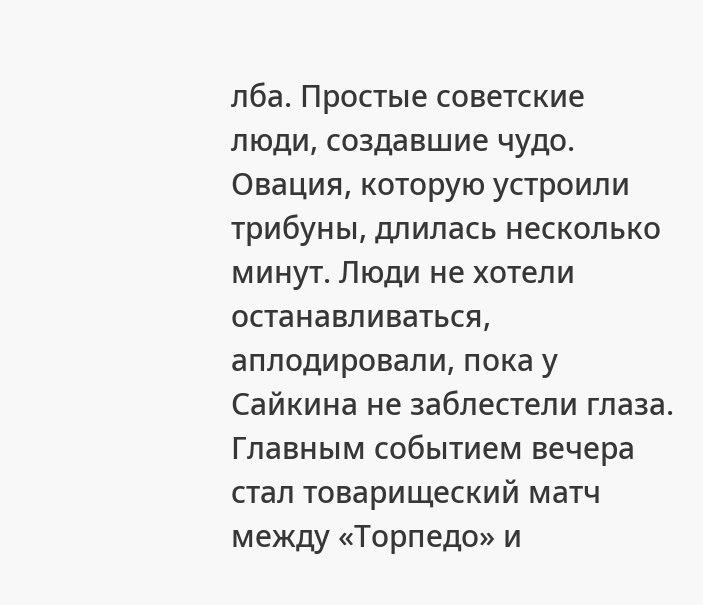лба. Простые советские люди, создавшие чудо.
Овация, которую устроили трибуны, длилась несколько минут. Люди не хотели останавливаться, аплодировали, пока у Сайкина не заблестели глаза.
Главным событием вечера стал товарищеский матч между «Торпедо» и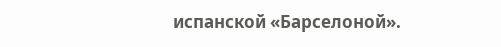испанской «Барселоной».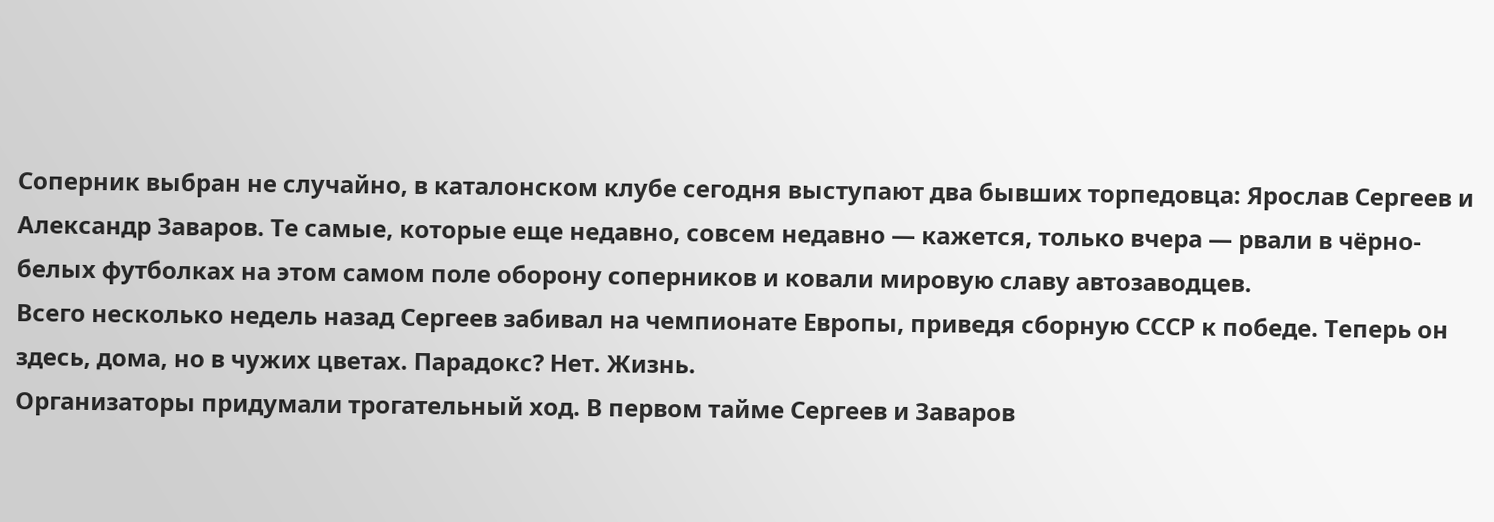Соперник выбран не случайно, в каталонском клубе сегодня выступают два бывших торпедовца: Ярослав Сергеев и Александр Заваров. Те самые, которые еще недавно, совсем недавно — кажется, только вчера — рвали в чёрно-белых футболках на этом самом поле оборону соперников и ковали мировую славу автозаводцев.
Всего несколько недель назад Сергеев забивал на чемпионате Европы, приведя сборную СССР к победе. Теперь он здесь, дома, но в чужих цветах. Парадокс? Нет. Жизнь.
Организаторы придумали трогательный ход. В первом тайме Сергеев и Заваров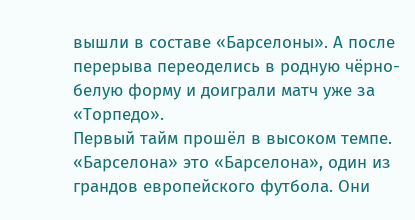вышли в составе «Барселоны». А после перерыва переоделись в родную чёрно-белую форму и доиграли матч уже за «Торпедо».
Первый тайм прошёл в высоком темпе. «Барселона» это «Барселона», один из грандов европейского футбола. Они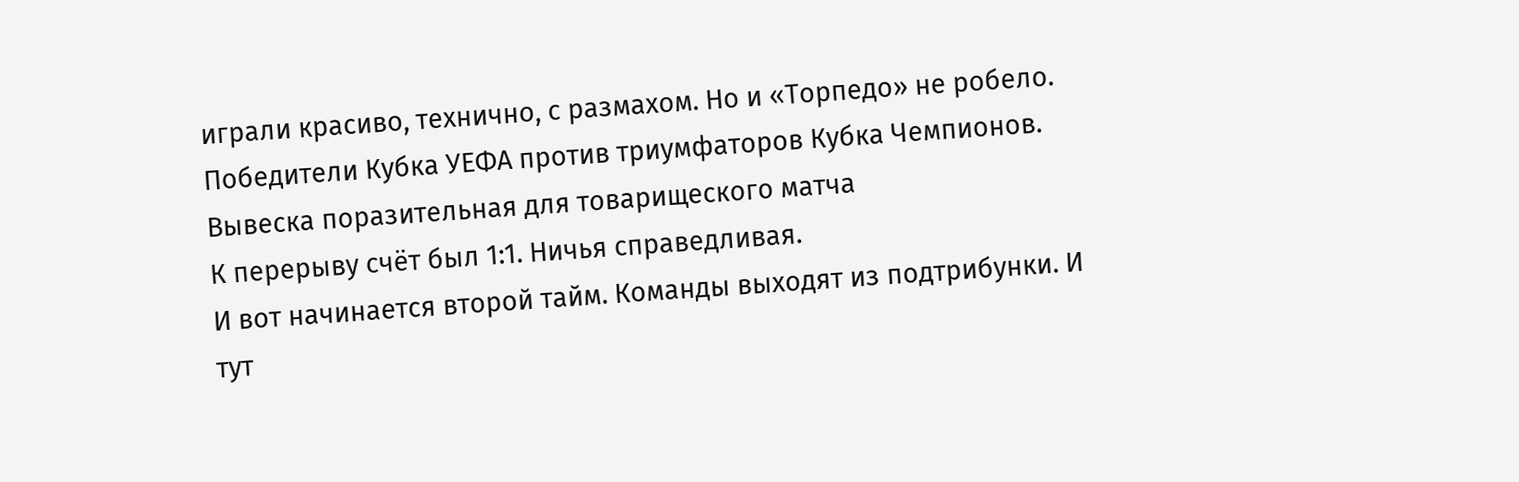играли красиво, технично, с размахом. Но и «Торпедо» не робело. Победители Кубка УЕФА против триумфаторов Кубка Чемпионов. Вывеска поразительная для товарищеского матча
К перерыву счёт был 1:1. Ничья справедливая.
И вот начинается второй тайм. Команды выходят из подтрибунки. И тут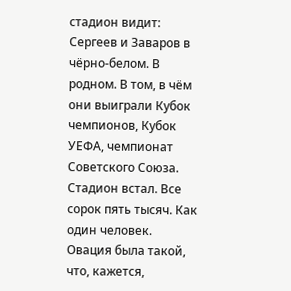стадион видит: Сергеев и Заваров в чёрно-белом. В родном. В том, в чём они выиграли Кубок чемпионов, Кубок УЕФА, чемпионат Советского Союза.
Стадион встал. Все сорок пять тысяч. Как один человек. Овация была такой, что, кажется,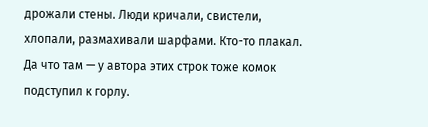дрожали стены. Люди кричали, свистели, хлопали, размахивали шарфами. Кто-то плакал. Да что там — у автора этих строк тоже комок подступил к горлу.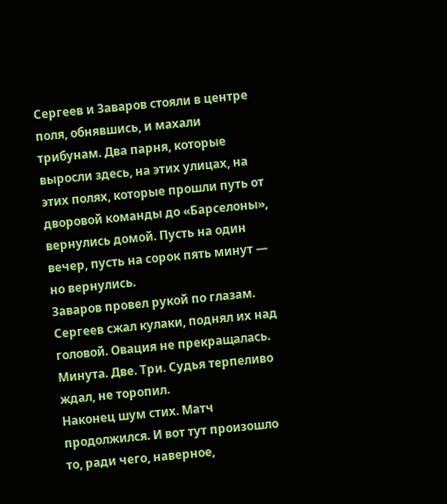Сергеев и Заваров стояли в центре поля, обнявшись, и махали трибунам. Два парня, которые выросли здесь, на этих улицах, на этих полях, которые прошли путь от дворовой команды до «Барселоны», вернулись домой. Пусть на один вечер, пусть на сорок пять минут — но вернулись.
Заваров провел рукой по глазам. Сергеев сжал кулаки, поднял их над головой. Овация не прекращалась. Минута. Две. Три. Судья терпеливо ждал, не торопил.
Наконец шум стих. Матч продолжился. И вот тут произошло то, ради чего, наверное,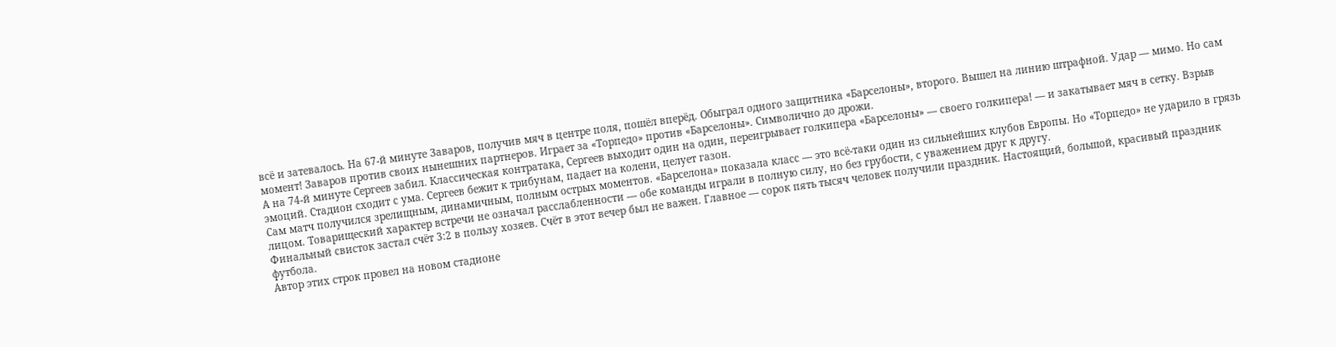всё и затевалось. На 67-й минуте Заваров, получив мяч в центре поля, пошёл вперёд. Обыграл одного защитника «Барселоны», второго. Вышел на линию штрафной. Удар — мимо. Но сам момент! Заваров против своих нынешних партнеров. Играет за «Торпедо» против «Барселоны». Символично до дрожи.
А на 74-й минуте Сергеев забил. Классическая контратака, Сергеев выходит один на один, переигрывает голкипера «Барселоны» — своего голкипера! — и закатывает мяч в сетку. Взрыв эмоций. Стадион сходит с ума. Сергеев бежит к трибунам, падает на колени, целует газон.
Сам матч получился зрелищным, динамичным, полным острых моментов. «Барселона» показала класс — это всё-таки один из сильнейших клубов Европы. Но «Торпедо» не ударило в грязь лицом. Товарищеский характер встречи не означал расслабленности — обе команды играли в полную силу, но без грубости, с уважением друг к другу.
Финальный свисток застал счёт 3:2 в пользу хозяев. Счёт в этот вечер был не важен. Главное — сорок пять тысяч человек получили праздник. Настоящий, большой, красивый праздник футбола.
Автор этих строк провел на новом стадионе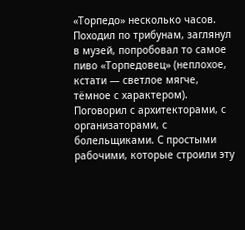«Торпедо» несколько часов. Походил по трибунам, заглянул в музей, попробовал то самое пиво «Торпедовец» (неплохое, кстати — светлое мягче, тёмное с характером). Поговорил с архитекторами, с организаторами, с болельщиками. С простыми рабочими, которые строили эту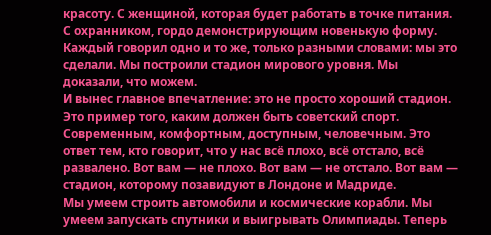красоту. С женщиной, которая будет работать в точке питания. С охранником, гордо демонстрирующим новенькую форму.
Каждый говорил одно и то же, только разными словами: мы это сделали. Мы построили стадион мирового уровня. Мы доказали, что можем.
И вынес главное впечатление: это не просто хороший стадион. Это пример того, каким должен быть советский спорт. Современным, комфортным, доступным, человечным. Это ответ тем, кто говорит, что у нас всё плохо, всё отстало, всё развалено. Вот вам — не плохо. Вот вам — не отстало. Вот вам — стадион, которому позавидуют в Лондоне и Мадриде.
Мы умеем строить автомобили и космические корабли. Мы умеем запускать спутники и выигрывать Олимпиады. Теперь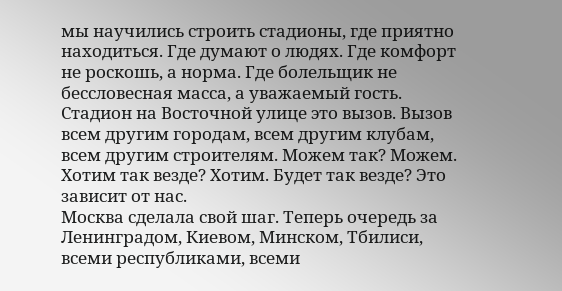мы научились строить стадионы, где приятно находиться. Где думают о людях. Где комфорт не роскошь, а норма. Где болельщик не бессловесная масса, а уважаемый гость.
Стадион на Восточной улице это вызов. Вызов всем другим городам, всем другим клубам, всем другим строителям. Можем так? Можем. Хотим так везде? Хотим. Будет так везде? Это зависит от нас.
Москва сделала свой шаг. Теперь очередь за Ленинградом, Киевом, Минском, Тбилиси, всеми республиками, всеми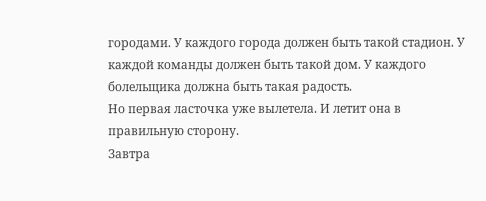городами. У каждого города должен быть такой стадион. У каждой команды должен быть такой дом. У каждого болельщика должна быть такая радость.
Но первая ласточка уже вылетела. И летит она в правильную сторону.
Завтра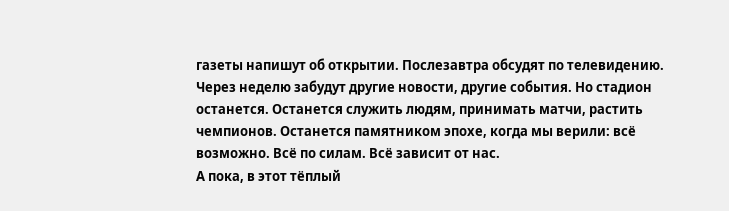газеты напишут об открытии. Послезавтра обсудят по телевидению. Через неделю забудут другие новости, другие события. Но стадион останется. Останется служить людям, принимать матчи, растить чемпионов. Останется памятником эпохе, когда мы верили: всё возможно. Всё по силам. Всё зависит от нас.
А пока, в этот тёплый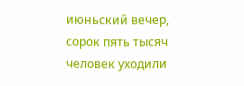июньский вечер, сорок пять тысяч человек уходили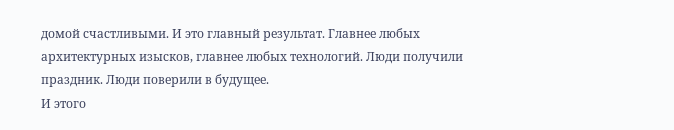домой счастливыми. И это главный результат. Главнее любых архитектурных изысков, главнее любых технологий. Люди получили праздник. Люди поверили в будущее.
И этого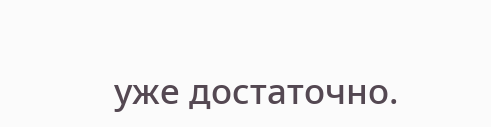уже достаточно.